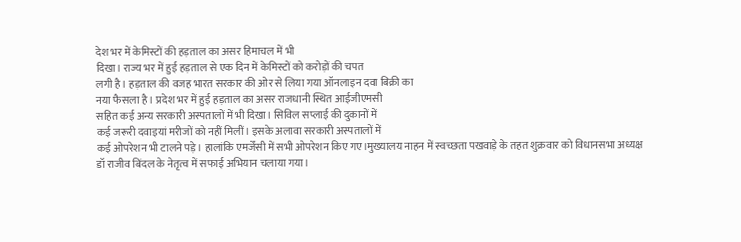देश भर में केमिस्टों की हड़ताल का असर हिमाचल में भी
दिखा। राज्य भर में हुई हड़ताल से एक दिन में केमिस्टों को करोड़ों की चपत
लगी है। हड़ताल की वजह भारत सरकार की ओर से लिया गया ऑनलाइन दवा बिक्री का
नया फैसला है। प्रदेश भर में हुई हड़ताल का असर राजधानी स्थित आईजीएमसी
सहित कई अन्य सरकारी अस्पतालों में भी दिखा। सिविल सप्लाई की दुकानों में
कई जरूरी दवाइयां मरीजों को नहीं मिलीं। इसके अलावा सरकारी अस्पतालों में
कई ओपरेशन भी टालने पड़े। हालांकि एमर्जेंसी में सभी ओपरेशन किए गए।मुख्यालय नाहन में स्वच्छता पखवाड़े के तहत शुक्रवार को विधानसभा अध्यक्ष
डॉ राजीव बिंदल के नेतृत्व में सफाई अभियान चलाया गया।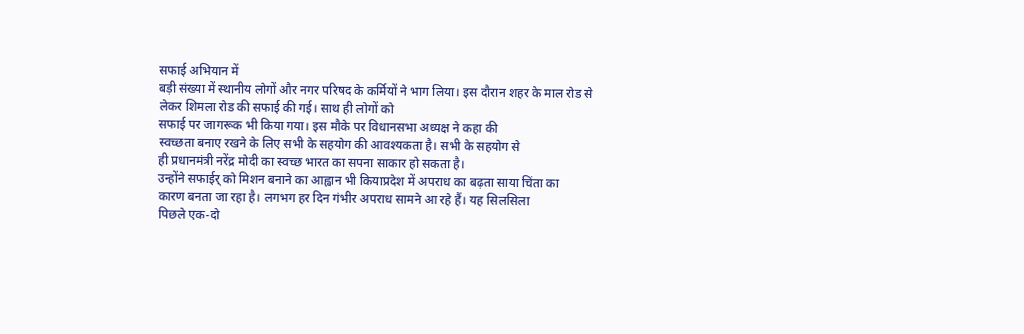सफाई अभियान में
बड़ी संख्या में स्थानीय लोगों और नगर परिषद के कर्मियों ने भाग लिया। इस दौरान शहर के माल रोड से लेकर शिमला रोड की सफाई की गई। साथ ही लोगों को
सफाई पर जागरूक भी किया गया। इस मौके पर विधानसभा अध्यक्ष ने कहा की
स्वच्छता बनाए रखने के लिए सभी के सहयोग की आवश्यकता है। सभी के सहयोग से
ही प्रधानमंत्री नरेंद्र मोदी का स्वच्छ भारत का सपना साकार हो सकता है।
उन्होंने सफाईर् को मिशन बनाने का आह्वान भी कियाप्रदेश में अपराध का बढ़ता साया चिंता का
कारण बनता जा रहा है। लगभग हर दिन गंभीर अपराध सामने आ रहे हैं। यह सिलसिला
पिछले एक-दो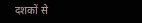दशकों से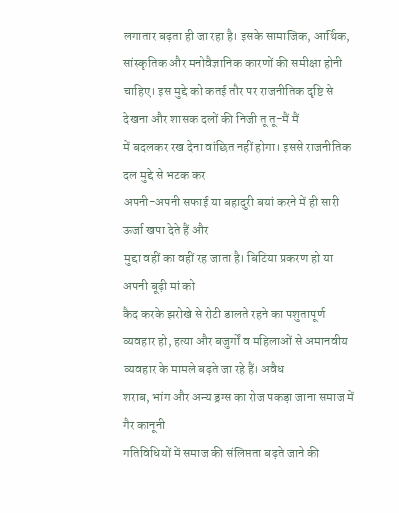लगातार बढ़ता ही जा रहा है। इसके सामाजिक, आर्थिक,
सांस्कृतिक और मनोवैज्ञानिक कारणों की समीक्षा होनी चाहिए। इस मुद्दे को कतई तौर पर राजनीतिक दृष्टि से देखना और शासक दलों की निजी तू तू-मैं मैं
में बदलकर रख देना वांछित नहीं होगा। इससे राजनीतिक दल मुद्दे से भटक कर
अपनी-अपनी सफाई या बहादुरी बयां करने में ही सारी ऊर्जा खपा देते हैं और
मुद्दा वहीं का वहीं रह जाता है। बिटिया प्रकरण हो या अपनी बूढ़ी मां को
कैद करके झरोखे से रोटी डालते रहने का पशुतापूर्ण व्यवहार हो, हत्या और बजुर्गों व महिलाओं से अमानवीय व्यवहार के मामले बढ़ते जा रहे हैं। अवैध
शराब, भांग और अन्य ड्रग्स का रोज पकड़ा जाना समाज में गैर कानूनी
गतिविधियों में समाज की संलिप्तता बढ़ते जाने की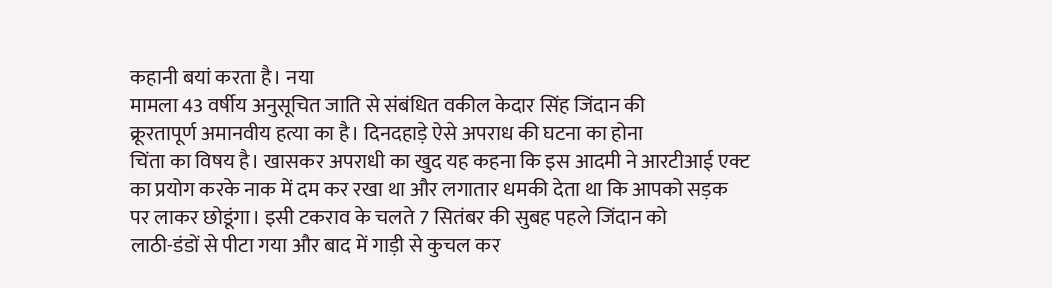कहानी बयां करता है। नया
मामला 43 वर्षीय अनुसूचित जाति से संबंधित वकील केदार सिंह जिंदान की
क्रूरतापूर्ण अमानवीय हत्या का है। दिनदहाड़े ऐसे अपराध की घटना का होना
चिंता का विषय है। खासकर अपराधी का खुद यह कहना कि इस आदमी ने आरटीआई एक्ट
का प्रयोग करके नाक में दम कर रखा था और लगातार धमकी देता था कि आपको सड़क
पर लाकर छोडूंगा। इसी टकराव के चलते 7 सितंबर की सुबह पहले जिंदान को
लाठी-डंडों से पीटा गया और बाद में गाड़ी से कुचल कर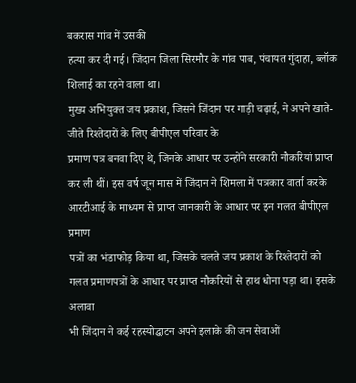बकरास गांव में उसकी
हत्या कर दी गई। जिंदान जिला सिरमौर के गांव पाब, पंचायत गुंदाहा, ब्लॉक
शिलाई का रहने वाला था।
मुख्य अभियुक्त जय प्रकाश, जिसने जिंदान पर गाड़ी चढ़ाई, ने अपने खाते-जीते रिश्तेदारों के लिए बीपीएल परिवार के
प्रमाण पत्र बनवा दिए थे, जिनके आधार पर उन्होंने सरकारी नौकरियां प्राप्त
कर ली थीं। इस वर्ष जून मास में जिंदान ने शिमला में पत्रकार वार्ता करके
आरटीआई के माध्यम से प्राप्त जानकारी के आधार पर इन गलत बीपीएल प्रमाण
पत्रों का भंडाफोड़ किया था, जिसके चलते जय प्रकाश के रिश्तेदारों को गलत प्रमाणपत्रों के आधार पर प्राप्त नौकरियों से हाथ धोना पड़ा था। इसके अलावा
भी जिंदान ने कई रहस्योद्घाटन अपने इलाके की जन सेवाओं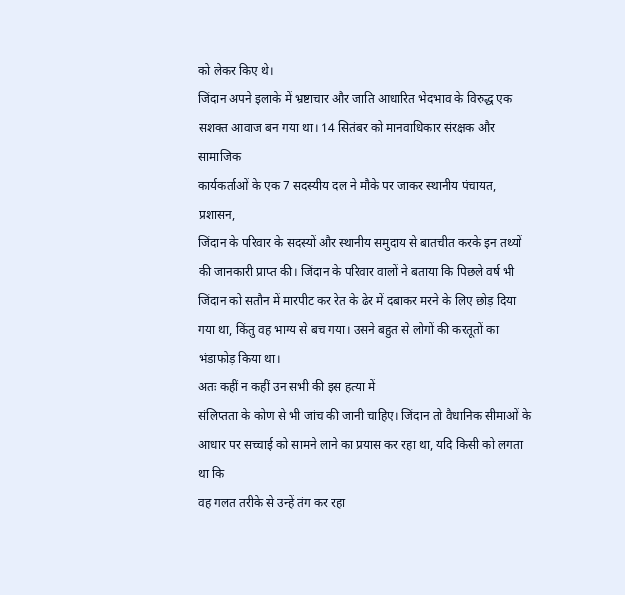को लेकर किए थे।
जिंदान अपने इलाके में भ्रष्टाचार और जाति आधारित भेदभाव के विरुद्ध एक
सशक्त आवाज बन गया था। 14 सितंबर को मानवाधिकार संरक्षक और सामाजिक
कार्यकर्ताओं के एक 7 सदस्यीय दल ने मौके पर जाकर स्थानीय पंचायत, प्रशासन,
जिंदान के परिवार के सदस्यों और स्थानीय समुदाय से बातचीत करके इन तथ्यों
की जानकारी प्राप्त की। जिंदान के परिवार वालों ने बताया कि पिछले वर्ष भी
जिंदान को सतौन में मारपीट कर रेत के ढेर में दबाकर मरने के लिए छोड़ दिया
गया था, किंतु वह भाग्य से बच गया। उसने बहुत से लोगों की करतूतों का भंडाफोड़ किया था।
अतः कहीं न कहीं उन सभी की इस हत्या में
संलिप्तता के कोण से भी जांच की जानी चाहिए। जिंदान तो वैधानिक सीमाओं के
आधार पर सच्चाई को सामने लाने का प्रयास कर रहा था, यदि किसी को लगता था कि
वह गलत तरीके से उन्हें तंग कर रहा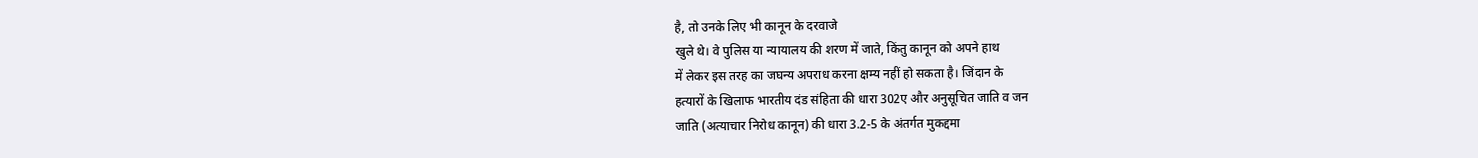है, तो उनके लिए भी कानून के दरवाजे
खुले थे। वे पुलिस या न्यायालय की शरण में जाते, किंतु कानून को अपने हाथ
में लेकर इस तरह का जघन्य अपराध करना क्षम्य नहीं हो सकता है। जिंदान के
हत्यारों के खिलाफ भारतीय दंड संहिता की धारा 302ए और अनुसूचित जाति व जन
जाति (अत्याचार निरोध कानून) की धारा 3.2-5 के अंतर्गत मुकद्दमा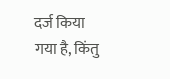दर्ज किया
गया है, किंतु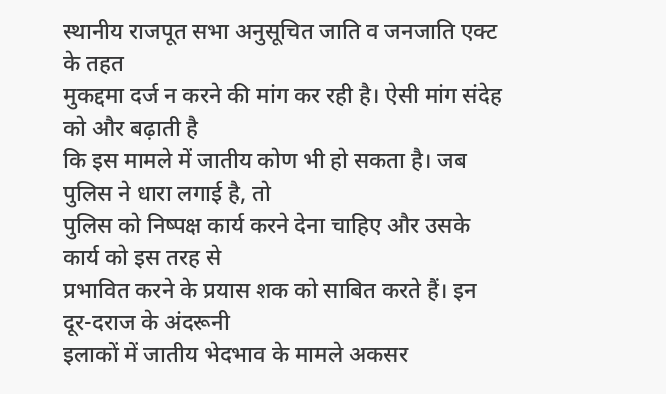स्थानीय राजपूत सभा अनुसूचित जाति व जनजाति एक्ट के तहत
मुकद्दमा दर्ज न करने की मांग कर रही है। ऐसी मांग संदेह को और बढ़ाती है
कि इस मामले में जातीय कोण भी हो सकता है। जब पुलिस ने धारा लगाई है, तो
पुलिस को निष्पक्ष कार्य करने देना चाहिए और उसके कार्य को इस तरह से
प्रभावित करने के प्रयास शक को साबित करते हैं। इन दूर-दराज के अंदरूनी
इलाकों में जातीय भेदभाव के मामले अकसर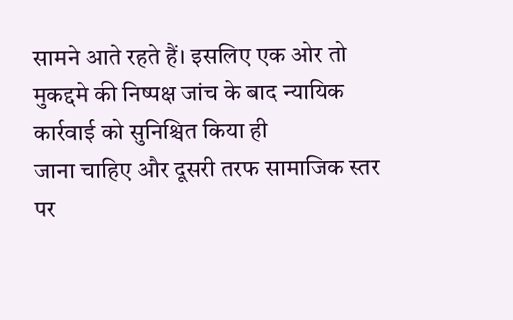सामने आते रहते हैं। इसलिए एक ओर तो
मुकद्दमे की निष्पक्ष जांच के बाद न्यायिक कार्रवाई को सुनिश्चित किया ही
जाना चाहिए और दूसरी तरफ सामाजिक स्तर पर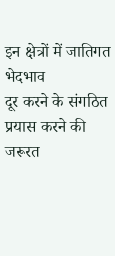इन क्षेत्रों में जातिगत भेदभाव
दूर करने के संगठित प्रयास करने की जरूरत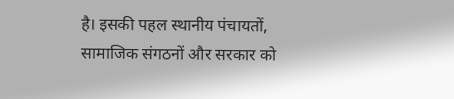है। इसकी पहल स्थानीय पंचायतों,
सामाजिक संगठनों और सरकार को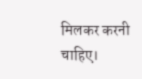मिलकर करनी चाहिए।